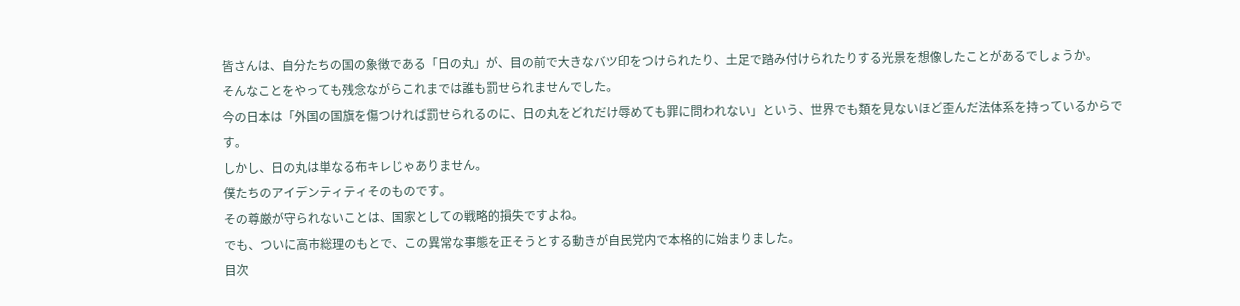皆さんは、自分たちの国の象徴である「日の丸」が、目の前で大きなバツ印をつけられたり、土足で踏み付けられたりする光景を想像したことがあるでしょうか。
そんなことをやっても残念ながらこれまでは誰も罰せられませんでした。
今の日本は「外国の国旗を傷つければ罰せられるのに、日の丸をどれだけ辱めても罪に問われない」という、世界でも類を見ないほど歪んだ法体系を持っているからです。
しかし、日の丸は単なる布キレじゃありません。
僕たちのアイデンティティそのものです。
その尊厳が守られないことは、国家としての戦略的損失ですよね。
でも、ついに高市総理のもとで、この異常な事態を正そうとする動きが自民党内で本格的に始まりました。
目次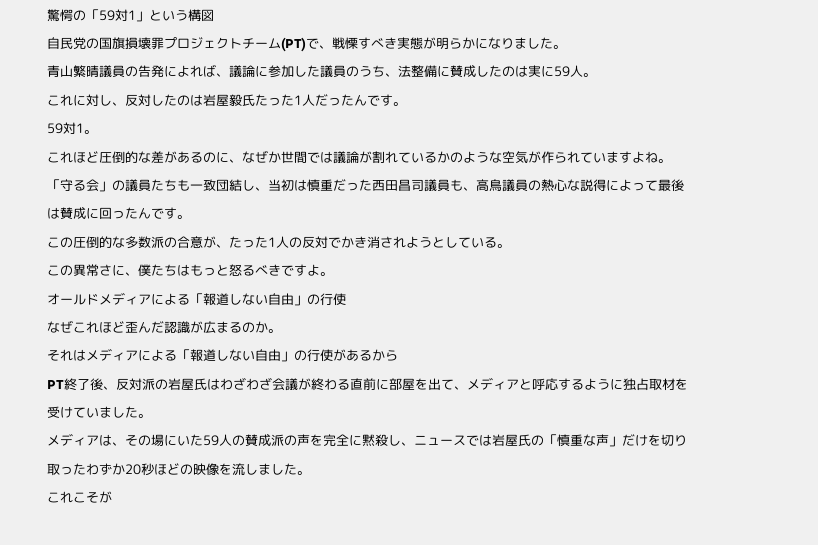驚愕の「59対1」という構図
自民党の国旗損壊罪プロジェクトチーム(PT)で、戦慄すべき実態が明らかになりました。
青山繁晴議員の告発によれば、議論に参加した議員のうち、法整備に賛成したのは実に59人。
これに対し、反対したのは岩屋毅氏たった1人だったんです。
59対1。
これほど圧倒的な差があるのに、なぜか世間では議論が割れているかのような空気が作られていますよね。
「守る会」の議員たちも一致団結し、当初は慎重だった西田昌司議員も、高鳥議員の熱心な説得によって最後は賛成に回ったんです。
この圧倒的な多数派の合意が、たった1人の反対でかき消されようとしている。
この異常さに、僕たちはもっと怒るべきですよ。
オールドメディアによる「報道しない自由」の行使
なぜこれほど歪んだ認識が広まるのか。
それはメディアによる「報道しない自由」の行使があるから
PT終了後、反対派の岩屋氏はわざわざ会議が終わる直前に部屋を出て、メディアと呼応するように独占取材を受けていました。
メディアは、その場にいた59人の賛成派の声を完全に黙殺し、ニュースでは岩屋氏の「慎重な声」だけを切り取ったわずか20秒ほどの映像を流しました。
これこそが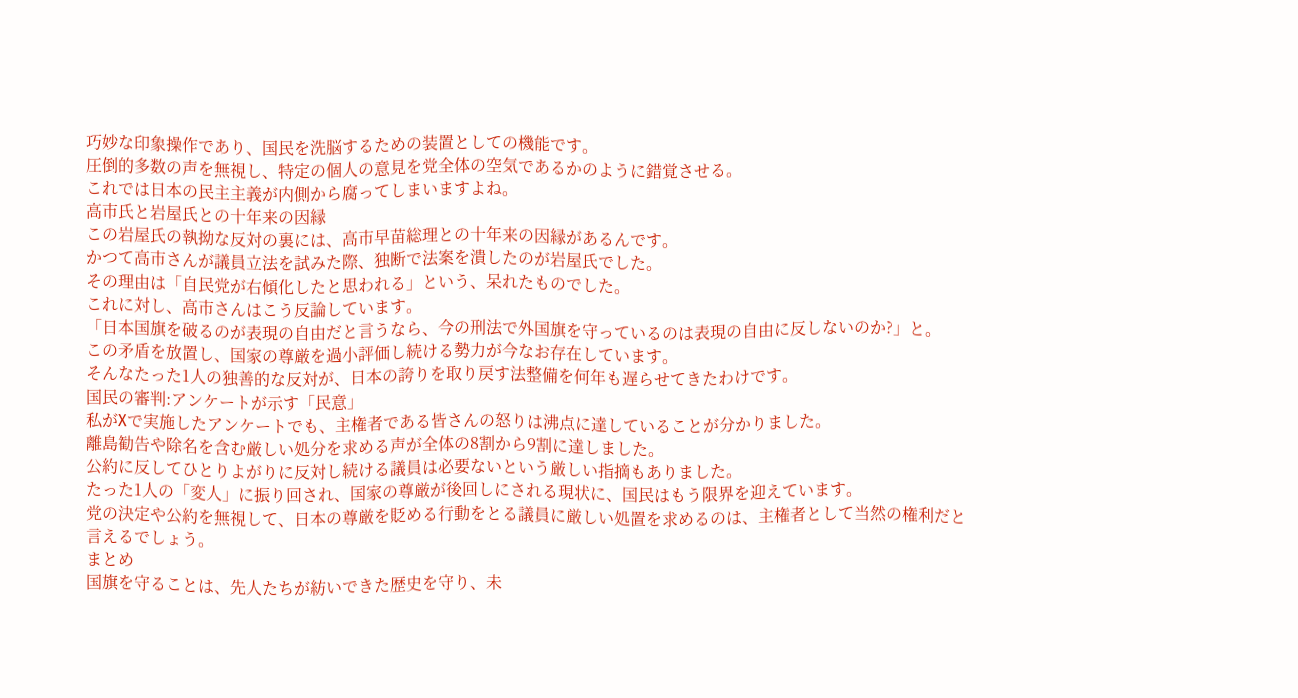巧妙な印象操作であり、国民を洗脳するための装置としての機能です。
圧倒的多数の声を無視し、特定の個人の意見を党全体の空気であるかのように錯覚させる。
これでは日本の民主主義が内側から腐ってしまいますよね。
高市氏と岩屋氏との十年来の因縁
この岩屋氏の執拗な反対の裏には、高市早苗総理との十年来の因縁があるんです。
かつて高市さんが議員立法を試みた際、独断で法案を潰したのが岩屋氏でした。
その理由は「自民党が右傾化したと思われる」という、呆れたものでした。
これに対し、高市さんはこう反論しています。
「日本国旗を破るのが表現の自由だと言うなら、今の刑法で外国旗を守っているのは表現の自由に反しないのか?」と。
この矛盾を放置し、国家の尊厳を過小評価し続ける勢力が今なお存在しています。
そんなたった1人の独善的な反対が、日本の誇りを取り戻す法整備を何年も遅らせてきたわけです。
国民の審判:アンケートが示す「民意」
私がXで実施したアンケートでも、主権者である皆さんの怒りは沸点に達していることが分かりました。
離島勧告や除名を含む厳しい処分を求める声が全体の8割から9割に達しました。
公約に反してひとりよがりに反対し続ける議員は必要ないという厳しい指摘もありました。
たった1人の「変人」に振り回され、国家の尊厳が後回しにされる現状に、国民はもう限界を迎えています。
党の決定や公約を無視して、日本の尊厳を貶める行動をとる議員に厳しい処置を求めるのは、主権者として当然の権利だと言えるでしょう。
まとめ
国旗を守ることは、先人たちが紡いできた歴史を守り、未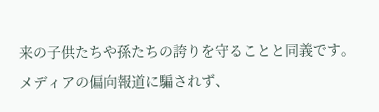来の子供たちや孫たちの誇りを守ることと同義です。
メディアの偏向報道に騙されず、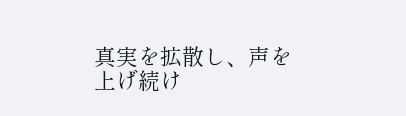真実を拡散し、声を上げ続け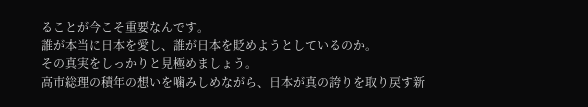ることが今こそ重要なんです。
誰が本当に日本を愛し、誰が日本を貶めようとしているのか。
その真実をしっかりと見極めましょう。
高市総理の積年の想いを噛みしめながら、日本が真の誇りを取り戻す新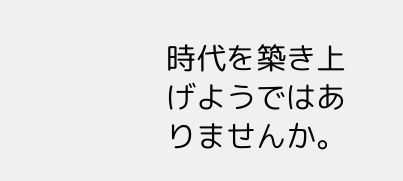時代を築き上げようではありませんか。